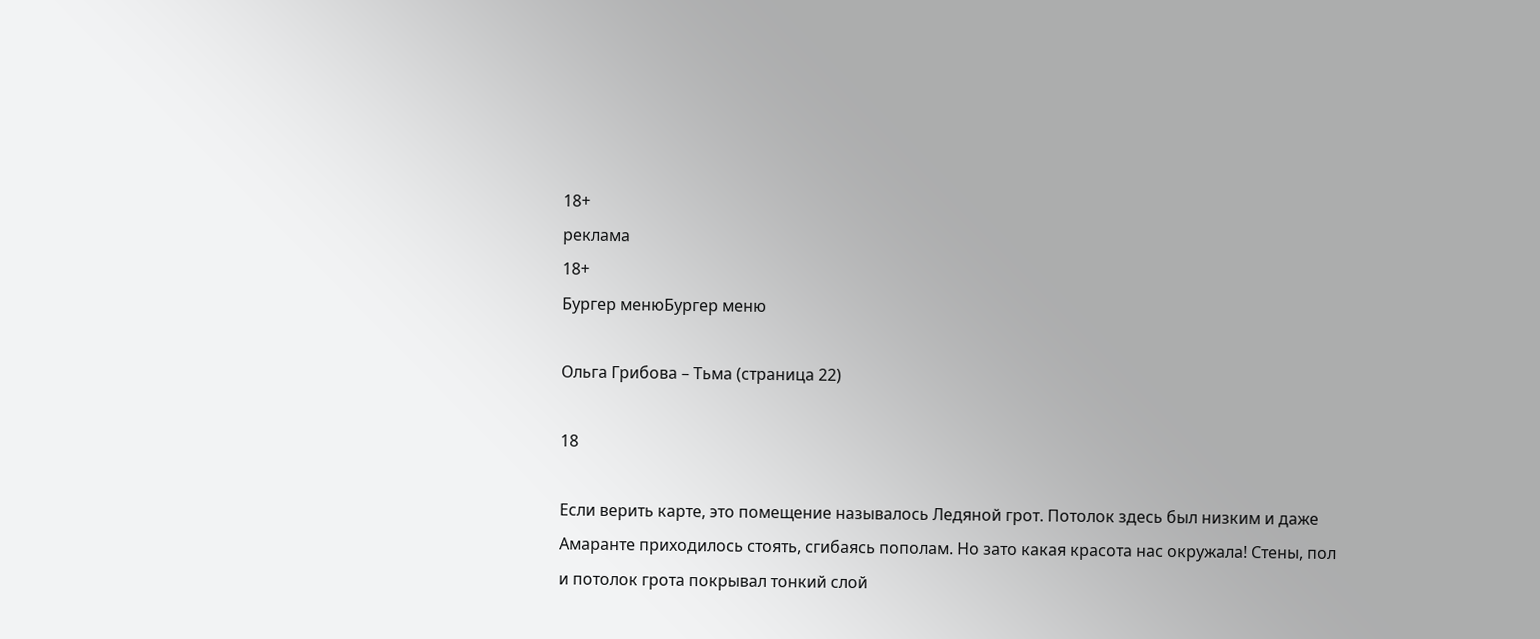18+
реклама
18+
Бургер менюБургер меню

Ольга Грибова – Тьма (страница 22)

18

Если верить карте, это помещение называлось Ледяной грот. Потолок здесь был низким и даже Амаранте приходилось стоять, сгибаясь пополам. Но зато какая красота нас окружала! Стены, пол и потолок грота покрывал тонкий слой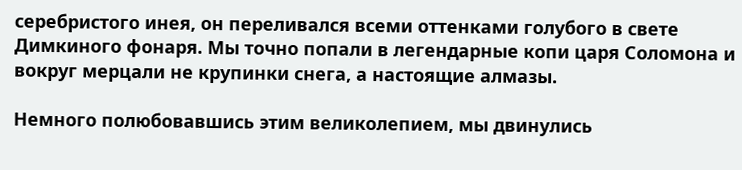серебристого инея, он переливался всеми оттенками голубого в свете Димкиного фонаря. Мы точно попали в легендарные копи царя Соломона и вокруг мерцали не крупинки снега, а настоящие алмазы.

Немного полюбовавшись этим великолепием, мы двинулись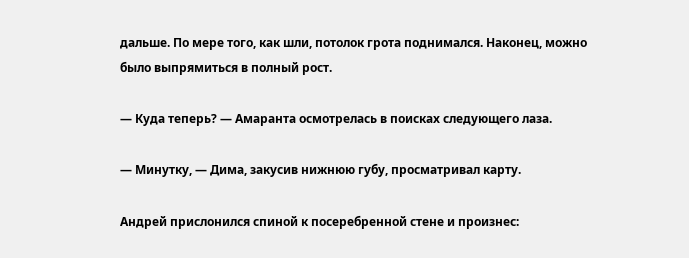дальше. По мере того, как шли, потолок грота поднимался. Наконец, можно было выпрямиться в полный рост.

— Куда теперь? — Амаранта осмотрелась в поисках следующего лаза.

— Минутку, — Дима, закусив нижнюю губу, просматривал карту.

Андрей прислонился спиной к посеребренной стене и произнес: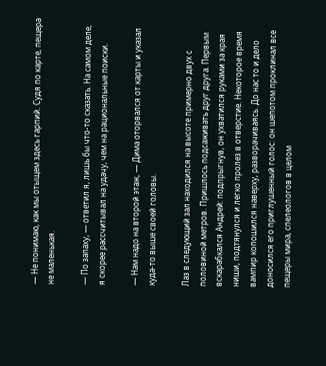— Не понимаю, как мы отыщем здесь гарпий. Судя по карте, пещера не маленькая.

— По запаху, — ответил я, лишь бы что-то сказать. На самом деле, я скорее рассчитывал на удачу, чем на рациональные поиски.

— Нам надо на второй этаж, — Дима оторвался от карты и указал куда-то выше своей головы.

Лаз в следующий зал находился на высоте примерно двух с половиной метров. Пришлось подсаживать друг друга. Первым вскарабкался Андрей: подпрыгнув, он ухватился руками за края ниши, подтянулся и легко пролез в отверстие. Некоторое время вампир копошился наверху, разворачиваясь. До нас то и дело доносился его приглушенный голос: он шепотом проклинал все пещеры мира, спелеологов в целом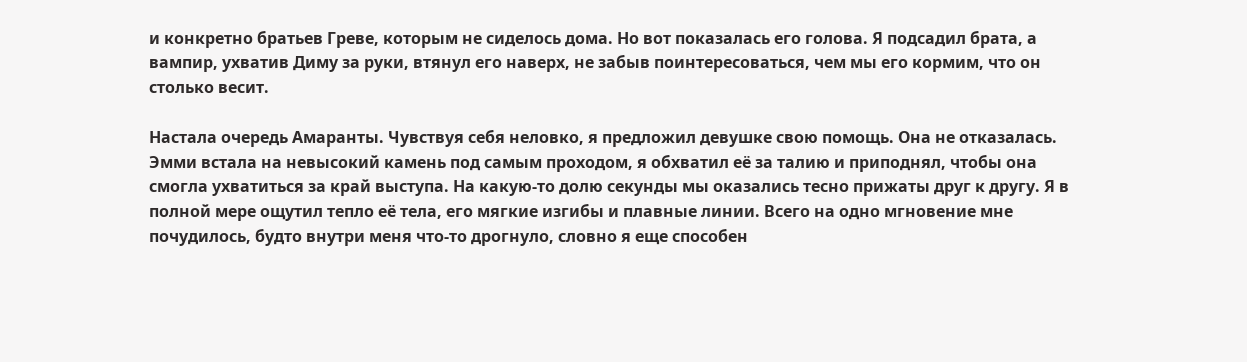и конкретно братьев Греве, которым не сиделось дома. Но вот показалась его голова. Я подсадил брата, а вампир, ухватив Диму за руки, втянул его наверх, не забыв поинтересоваться, чем мы его кормим, что он столько весит.

Настала очередь Амаранты. Чувствуя себя неловко, я предложил девушке свою помощь. Она не отказалась. Эмми встала на невысокий камень под самым проходом, я обхватил её за талию и приподнял, чтобы она смогла ухватиться за край выступа. На какую-то долю секунды мы оказались тесно прижаты друг к другу. Я в полной мере ощутил тепло её тела, его мягкие изгибы и плавные линии. Всего на одно мгновение мне почудилось, будто внутри меня что-то дрогнуло, словно я еще способен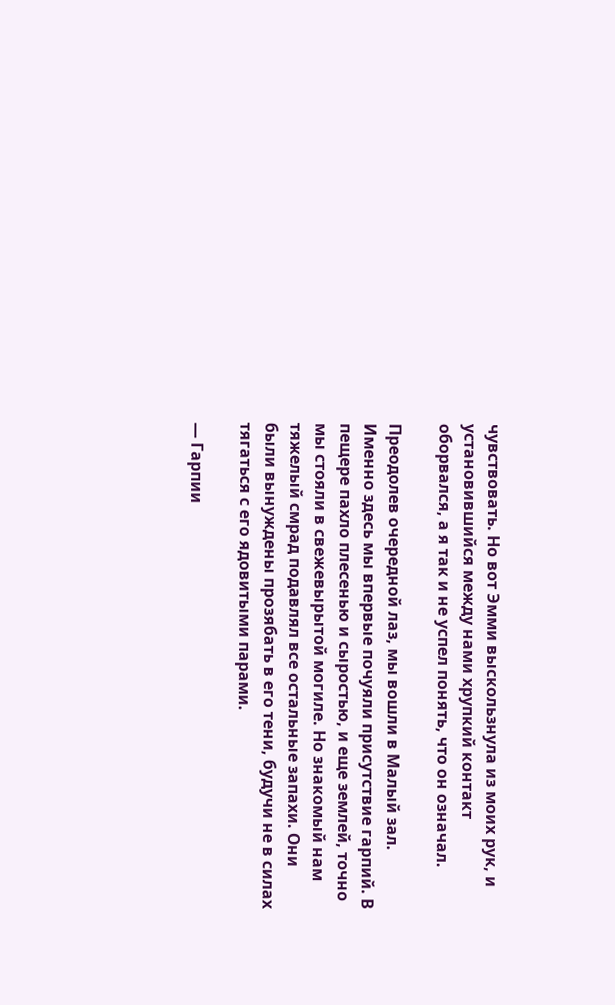чувствовать. Но вот Эмми выскользнула из моих рук, и установившийся между нами хрупкий контакт оборвался, а я так и не успел понять, что он означал.

Преодолев очередной лаз, мы вошли в Малый зал. Именно здесь мы впервые почуяли присутствие гарпий. В пещере пахло плесенью и сыростью, и еще землей, точно мы стояли в свежевырытой могиле. Но знакомый нам тяжелый смрад подавлял все остальные запахи. Они были вынуждены прозябать в его тени, будучи не в силах тягаться с его ядовитыми парами.

— Гарпии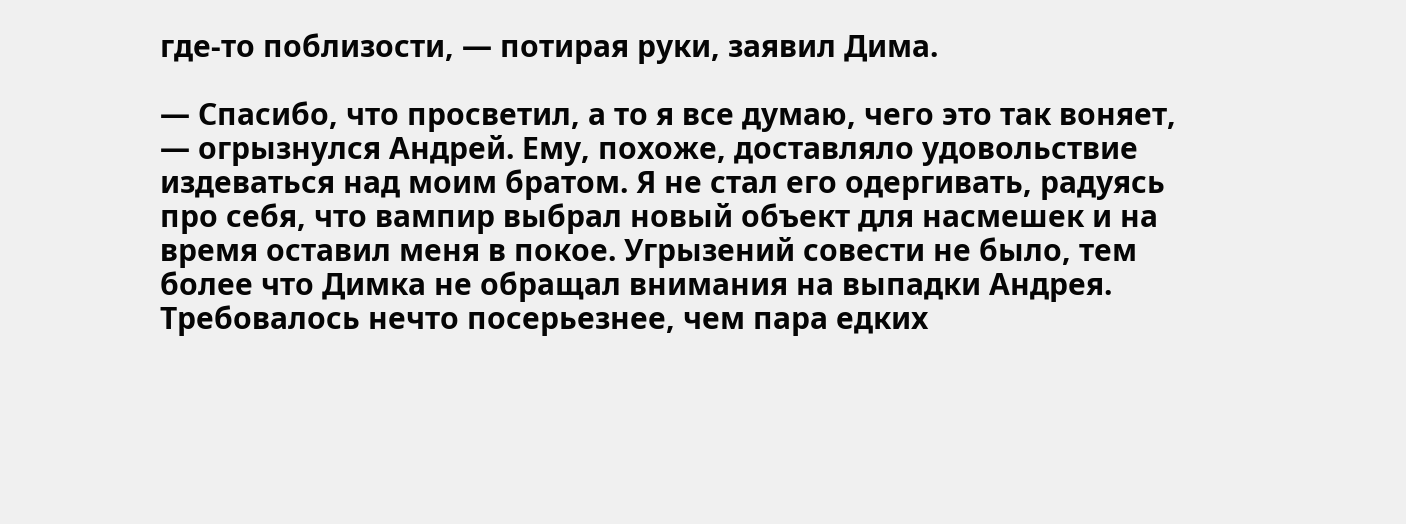где-то поблизости, — потирая руки, заявил Дима.

— Спасибо, что просветил, а то я все думаю, чего это так воняет, — огрызнулся Андрей. Ему, похоже, доставляло удовольствие издеваться над моим братом. Я не стал его одергивать, радуясь про себя, что вампир выбрал новый объект для насмешек и на время оставил меня в покое. Угрызений совести не было, тем более что Димка не обращал внимания на выпадки Андрея. Требовалось нечто посерьезнее, чем пара едких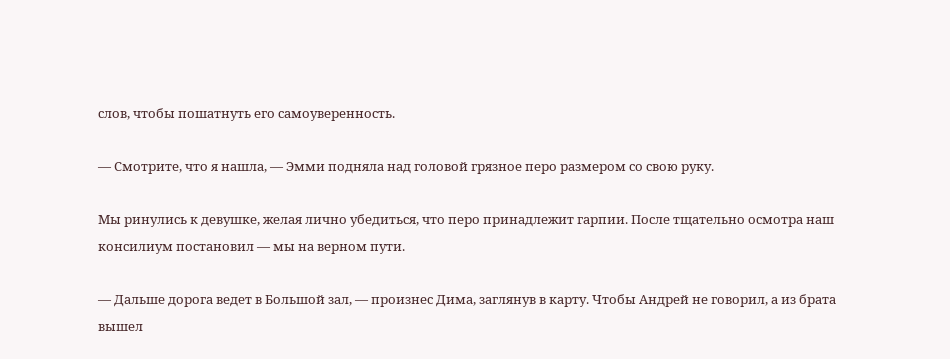слов, чтобы пошатнуть его самоуверенность.

— Смотрите, что я нашла, — Эмми подняла над головой грязное перо размером со свою руку.

Мы ринулись к девушке, желая лично убедиться, что перо принадлежит гарпии. После тщательно осмотра наш консилиум постановил — мы на верном пути.

— Дальше дорога ведет в Большой зал, — произнес Дима, заглянув в карту. Чтобы Андрей не говорил, а из брата вышел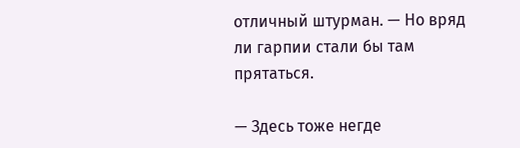отличный штурман. — Но вряд ли гарпии стали бы там прятаться.

— Здесь тоже негде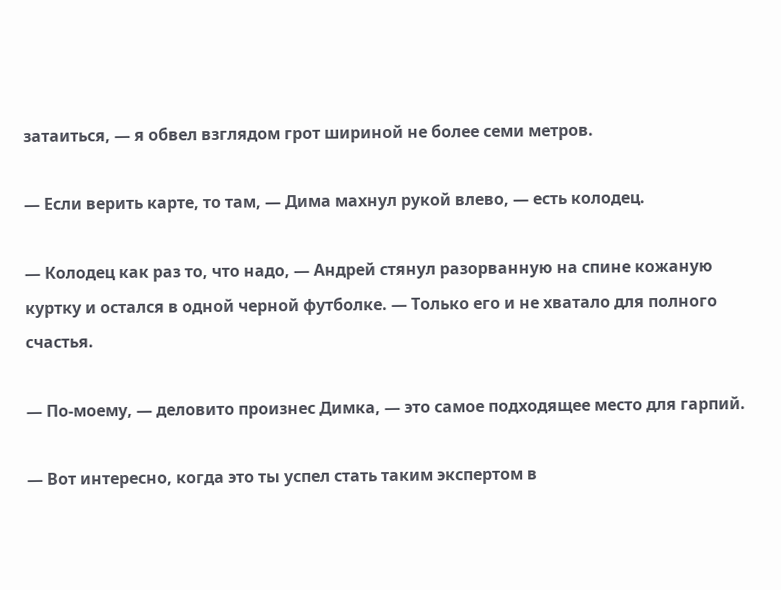затаиться, — я обвел взглядом грот шириной не более семи метров.

— Если верить карте, то там, — Дима махнул рукой влево, — есть колодец.

— Колодец как раз то, что надо, — Андрей стянул разорванную на спине кожаную куртку и остался в одной черной футболке. — Только его и не хватало для полного счастья.

— По-моему, — деловито произнес Димка, — это самое подходящее место для гарпий.

— Вот интересно, когда это ты успел стать таким экспертом в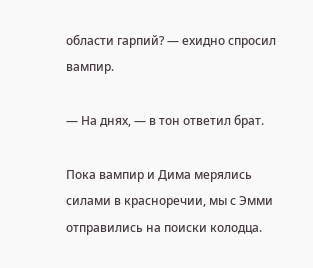области гарпий? — ехидно спросил вампир.

— На днях, — в тон ответил брат.

Пока вампир и Дима мерялись силами в красноречии, мы с Эмми отправились на поиски колодца.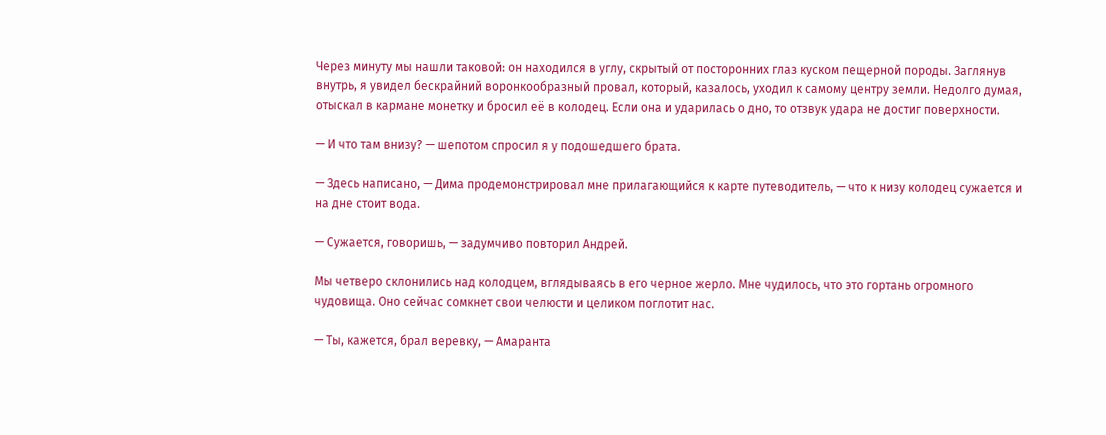Через минуту мы нашли таковой: он находился в углу, скрытый от посторонних глаз куском пещерной породы. Заглянув внутрь, я увидел бескрайний воронкообразный провал, который, казалось, уходил к самому центру земли. Недолго думая, отыскал в кармане монетку и бросил её в колодец. Если она и ударилась о дно, то отзвук удара не достиг поверхности.

— И что там внизу? — шепотом спросил я у подошедшего брата.

— Здесь написано, — Дима продемонстрировал мне прилагающийся к карте путеводитель, — что к низу колодец сужается и на дне стоит вода.

— Сужается, говоришь, — задумчиво повторил Андрей.

Мы четверо склонились над колодцем, вглядываясь в его черное жерло. Мне чудилось, что это гортань огромного чудовища. Оно сейчас сомкнет свои челюсти и целиком поглотит нас.

— Ты, кажется, брал веревку, — Амаранта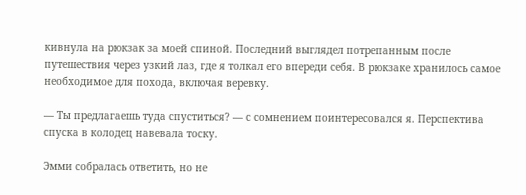кивнула на рюкзак за моей спиной. Последний выглядел потрепанным после путешествия через узкий лаз, где я толкал его впереди себя. В рюкзаке хранилось самое необходимое для похода, включая веревку.

— Ты предлагаешь туда спуститься? — с сомнением поинтересовался я. Перспектива спуска в колодец навевала тоску.

Эмми собралась ответить, но не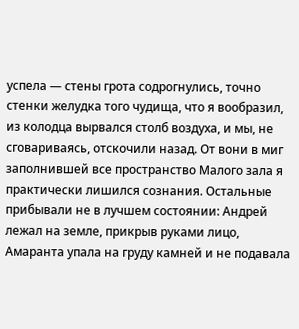успела — стены грота содрогнулись, точно стенки желудка того чудища, что я вообразил, из колодца вырвался столб воздуха, и мы, не сговариваясь, отскочили назад. От вони в миг заполнившей все пространство Малого зала я практически лишился сознания. Остальные прибывали не в лучшем состоянии: Андрей лежал на земле, прикрыв руками лицо, Амаранта упала на груду камней и не подавала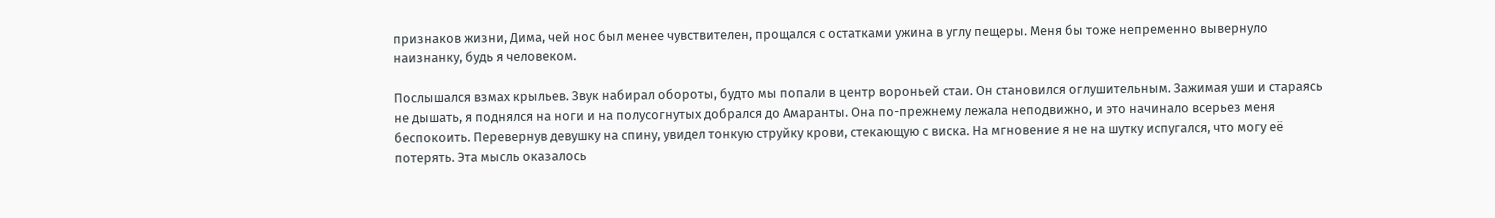признаков жизни, Дима, чей нос был менее чувствителен, прощался с остатками ужина в углу пещеры. Меня бы тоже непременно вывернуло наизнанку, будь я человеком.

Послышался взмах крыльев. Звук набирал обороты, будто мы попали в центр вороньей стаи. Он становился оглушительным. Зажимая уши и стараясь не дышать, я поднялся на ноги и на полусогнутых добрался до Амаранты. Она по-прежнему лежала неподвижно, и это начинало всерьез меня беспокоить. Перевернув девушку на спину, увидел тонкую струйку крови, стекающую с виска. На мгновение я не на шутку испугался, что могу её потерять. Эта мысль оказалось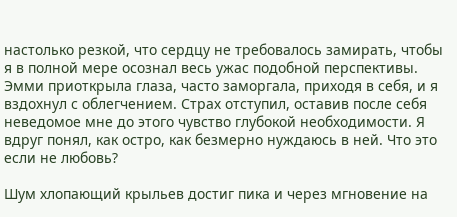настолько резкой, что сердцу не требовалось замирать, чтобы я в полной мере осознал весь ужас подобной перспективы. Эмми приоткрыла глаза, часто заморгала, приходя в себя, и я вздохнул с облегчением. Страх отступил, оставив после себя неведомое мне до этого чувство глубокой необходимости. Я вдруг понял, как остро, как безмерно нуждаюсь в ней. Что это если не любовь?

Шум хлопающий крыльев достиг пика и через мгновение на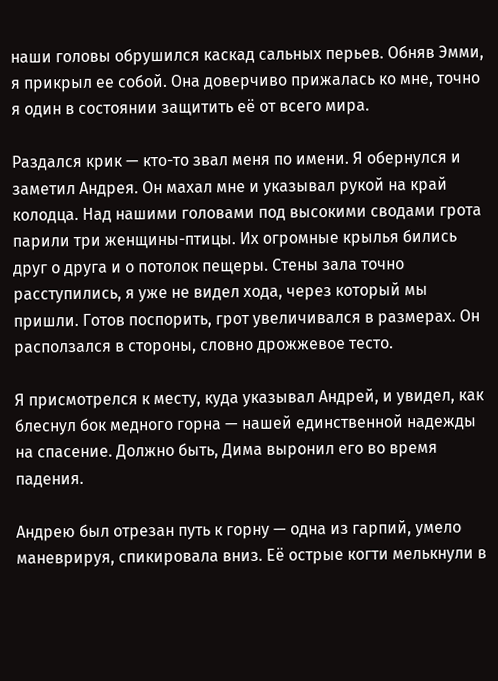наши головы обрушился каскад сальных перьев. Обняв Эмми, я прикрыл ее собой. Она доверчиво прижалась ко мне, точно я один в состоянии защитить её от всего мира.

Раздался крик — кто-то звал меня по имени. Я обернулся и заметил Андрея. Он махал мне и указывал рукой на край колодца. Над нашими головами под высокими сводами грота парили три женщины-птицы. Их огромные крылья бились друг о друга и о потолок пещеры. Стены зала точно расступились, я уже не видел хода, через который мы пришли. Готов поспорить, грот увеличивался в размерах. Он расползался в стороны, словно дрожжевое тесто.

Я присмотрелся к месту, куда указывал Андрей, и увидел, как блеснул бок медного горна — нашей единственной надежды на спасение. Должно быть, Дима выронил его во время падения.

Андрею был отрезан путь к горну — одна из гарпий, умело маневрируя, спикировала вниз. Её острые когти мелькнули в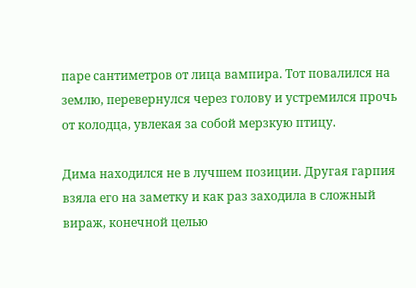паре сантиметров от лица вампира. Тот повалился на землю, перевернулся через голову и устремился прочь от колодца, увлекая за собой мерзкую птицу.

Дима находился не в лучшем позиции. Другая гарпия взяла его на заметку и как раз заходила в сложный вираж, конечной целью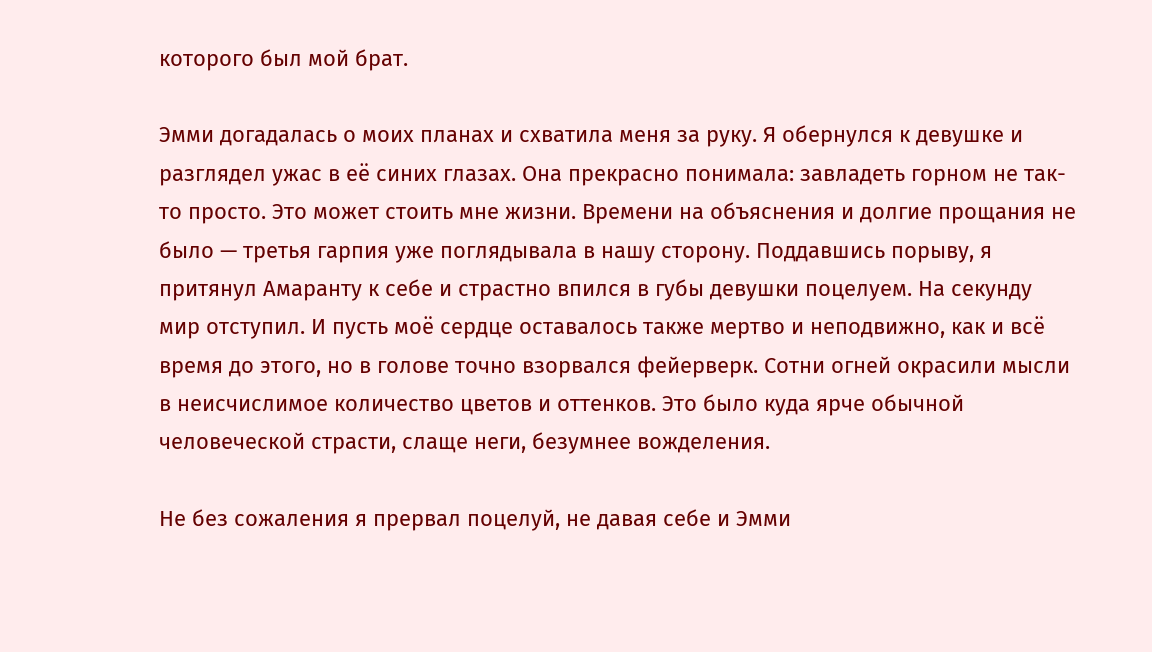которого был мой брат.

Эмми догадалась о моих планах и схватила меня за руку. Я обернулся к девушке и разглядел ужас в её синих глазах. Она прекрасно понимала: завладеть горном не так-то просто. Это может стоить мне жизни. Времени на объяснения и долгие прощания не было — третья гарпия уже поглядывала в нашу сторону. Поддавшись порыву, я притянул Амаранту к себе и страстно впился в губы девушки поцелуем. На секунду мир отступил. И пусть моё сердце оставалось также мертво и неподвижно, как и всё время до этого, но в голове точно взорвался фейерверк. Сотни огней окрасили мысли в неисчислимое количество цветов и оттенков. Это было куда ярче обычной человеческой страсти, слаще неги, безумнее вожделения.

Не без сожаления я прервал поцелуй, не давая себе и Эмми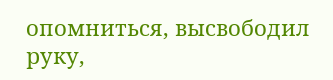опомниться, высвободил руку,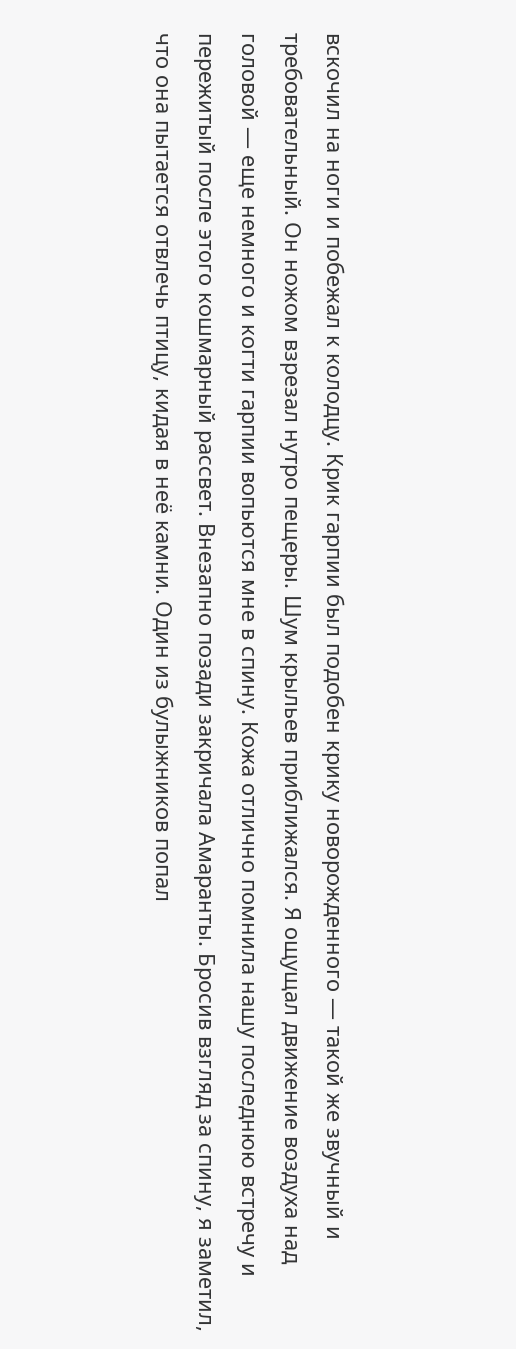вскочил на ноги и побежал к колодцу. Крик гарпии был подобен крику новорожденного — такой же звучный и требовательный. Он ножом взрезал нутро пещеры. Шум крыльев приближался. Я ощущал движение воздуха над головой — еще немного и когти гарпии вопьются мне в спину. Кожа отлично помнила нашу последнюю встречу и пережитый после этого кошмарный рассвет. Внезапно позади закричала Амаранты. Бросив взгляд за спину, я заметил, что она пытается отвлечь птицу, кидая в неё камни. Один из булыжников попал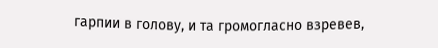гарпии в голову, и та громогласно взревев,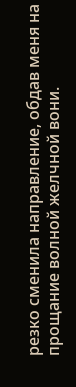резко сменила направление, обдав меня на прощание волной желчной вони.